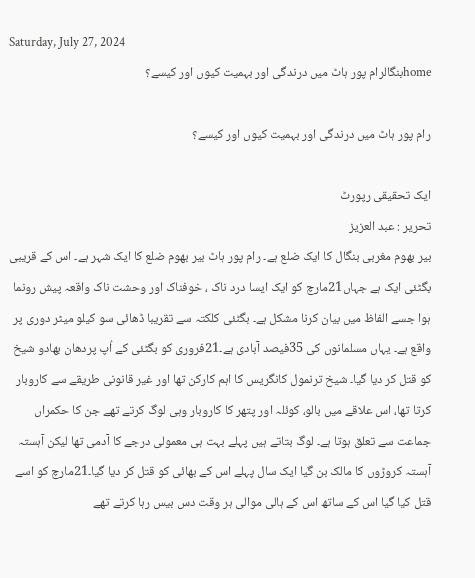Saturday, July 27, 2024
homeبنگالرام پور ہاٹ میں درندگی اور بہمیت کیوں اور کیسے؟

رام پور ہاٹ میں درندگی اور بہمیت کیوں اور کیسے؟

ایک تحقیقی رپورٹ
تحریر : عبد العزیز
بیر بھوم مغربی بنگال کا ایک ضلع ہے۔ رام پور ہاٹ بیر بھوم ضلع کا ایک شہر ہے۔ اس کے قریبی بگٹئی ایک ہے جہاں21مارچ کو ایک ایسا درد ناک ، خوفناک اور وحشت ناک واقعہ پیش رونما ہوا جسے الفاظ میں بیان کرنا مشکل ہے۔ بگٹئی کلکتہ سے تقریبا ڈھائی سو کیلو میٹر دوری پر واقع ہے۔ یہاں مسلمانوں کی 35فیصد آبادی ہے۔21فروری کو بگٹئی کے اُپ پردھان بھادو شیخ کو قتل کر دیا گیا۔ شیخ ترنمول کانگریس کا اہم کارکن تھا اور غیر قانونی طریقے سے کاروبار کرتا تھا، اس علاقے میں بالو، کوئلہ اور پتھر کا کاروبار وہی لوگ کرتے تھے جن کا حکمراں جماعت سے تعلق ہوتا ہے۔ لوگ بتاتے ہیں پہلے بہت ہی معمولی درجے کا آدمی تھا لیکن آہستہ آہستہ کروڑوں کا مالک بن گیا ایک سال پہلے اس کے بھائی کو قتل کر دیا گیا۔21مارچ کو اسے قتل کیا گیا اس کے ساتھ اس کے ہالی موالی ہر وقت دس بیس رہا کرتے تھے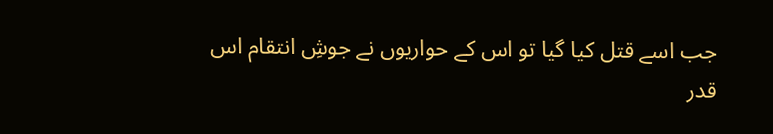جب اسے قتل کیا گیا تو اس کے حواریوں نے جوشِ انتقام اس قدر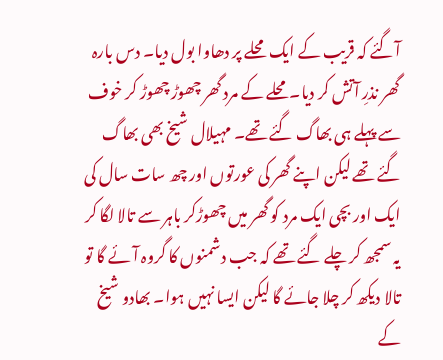آگئے کہ قریب کے ایک محلے پر دھاوا بول دیا۔ دس بارہ گھر نذرِ آتش کر دیا۔محلے کے مرد گھر چھوڑ چھوڑ کر خوف سے پہلے ہی بھاگ گئے تھے۔ مہیلال شیخ بھی بھاگ گئے تھے لیکن اپنے گھر کی عورتوں اور چھ سات سال کی ایک اور بچی ایک مرد کو گھر میں چھوڑکر باہر سے تالا لگا کر یہ سمجھ کر چلے گئے تھے کہ جب دشمنوں کا گروہ آئے گا تو تالا دیکھ کر چلا جائے گا لیکن ایسا نہیں ہوا۔ بھادو شیخ کے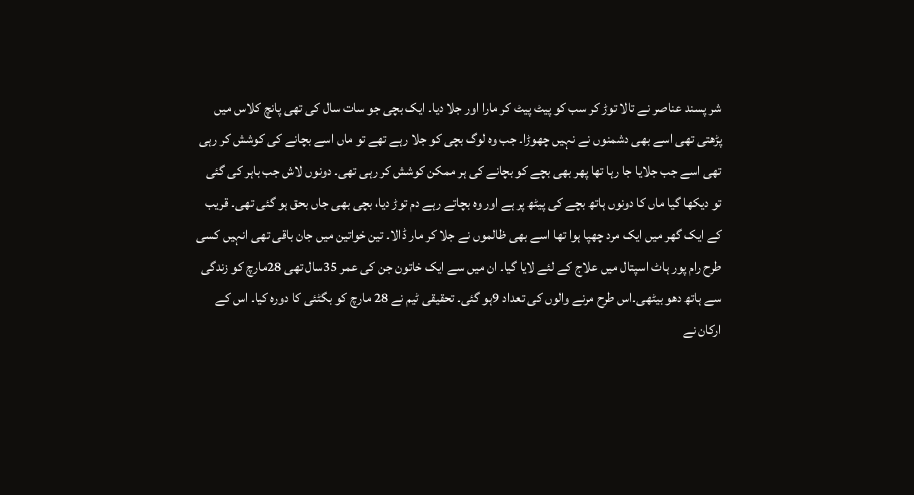شر پسند عناصر نے تالا توڑ کر سب کو پیٹ پیٹ کر مارا اور جلا دیا۔ ایک بچی جو سات سال کی تھی پانچ کلاس میں پڑھتی تھی اسے بھی دشمنوں نے نہیں چھوڑا۔ جب وہ لوگ بچی کو جلا رہے تھے تو ماں اسے بچانے کی کوشش کر رہی تھی اسے جب جلایا جا رہا تھا پھر بھی بچے کو بچانے کی ہر ممکن کوشش کر رہی تھی۔ دونوں لاش جب باہر کی گئی تو دیکھا گیا ماں کا دونوں ہاتھ بچے کی پیٹھ پر ہے اور وہ بچاتے رہے دم توڑ دیا، بچی بھی جاں بحق ہو گئی تھی۔ قریب کے ایک گھر میں ایک مرد چھپا ہوا تھا اسے بھی ظالموں نے جلا کر مار ڈالا۔ تین خواتین میں جان باقی تھی انہیں کسی طرح رام پور ہاٹ اسپتال میں علاج کے لئے لایا گیا۔ ان میں سے ایک خاتون جن کی عمر 35سال تھی 28مارچ کو زندگی سے ہاتھ دھو بیٹھی۔اس طرح مرنے والوں کی تعداد 9ہو گئی۔ تحقیقی ٹیم نے 28 مارچ کو بگٹئی کا دورہ کیا۔ اس کے ارکان نے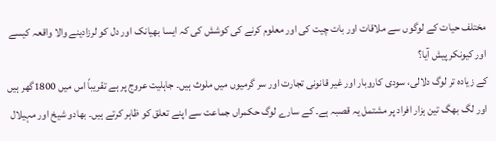مختلف حیات کے لوگوں سے ملاقات اور بات چیت کی اور معلوم کرنے کی کوشش کی کہ ایسا بھیانک اور دل کو لرزادینے والا واقعہ کیسے اور کیونکر پیش آیا؟
کے زیادہ تر لوگ دلالی، سودی کاروبار اور غیر قانونی تجارت اور سر گرمیوں میں ملوث ہیں۔ جاہلیت عروج پر ہے تقریباً اس میں 1800گھر ہیں اور لگ بھگ تین ہزار افراد پر مشتمل یہ قصبہ ہے۔ کے سارے لوگ حکمراں جماعت سے اپنے تعلق کو ظاہر کرتے ہیں۔ بھادو شیخ اور مہیلال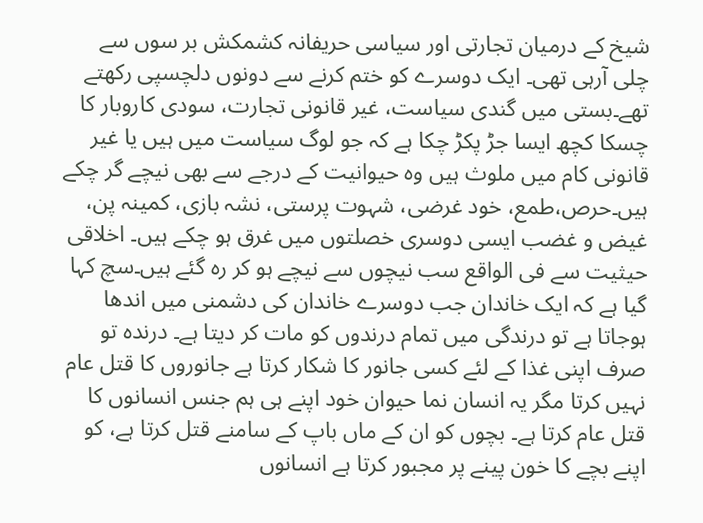شیخ کے درمیان تجارتی اور سیاسی حریفانہ کشمکش بر سوں سے چلی آرہی تھی۔ ایک دوسرے کو ختم کرنے سے دونوں دلچسپی رکھتے تھے۔بستی میں گندی سیاست، غیر قانونی تجارت، سودی کاروبار کا چسکا کچھ ایسا جڑ پکڑ چکا ہے کہ جو لوگ سیاست میں ہیں یا غیر قانونی کام میں ملوث ہیں وہ حیوانیت کے درجے سے بھی نیچے گر چکے ہیں۔حرص،طمع، خود غرضی، شہوت پرستی، نشہ بازی، کمینہ پن، غیض و غضب ایسی دوسری خصلتوں میں غرق ہو چکے ہیں۔ اخلاقی حیثیت سے فی الواقع سب نیچوں سے نیچے ہو کر رہ گئے ہیں۔سچ کہا گیا ہے کہ ایک خاندان جب دوسرے خاندان کی دشمنی میں اندھا ہوجاتا ہے تو درندگی میں تمام درندوں کو مات کر دیتا ہے۔ درندہ تو صرف اپنی غذا کے لئے کسی جانور کا شکار کرتا ہے جانوروں کا قتل عام نہیں کرتا مگر یہ انسان نما حیوان خود اپنے ہی ہم جنس انسانوں کا قتل عام کرتا ہے۔ بچوں کو ان کے ماں باپ کے سامنے قتل کرتا ہے، کو اپنے بچے کا خون پینے پر مجبور کرتا ہے انسانوں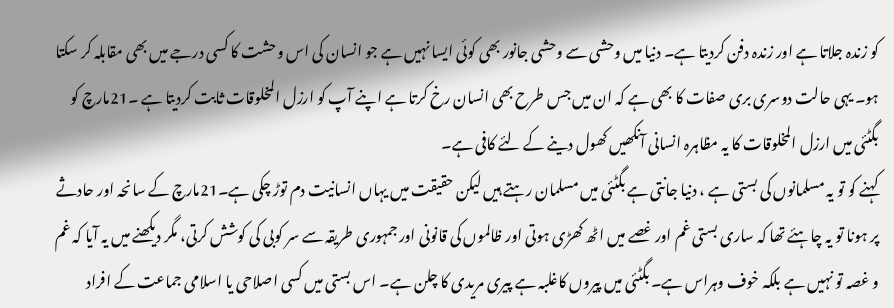کو زندہ جلاتا ہے اور زندہ دفن کردیتا ہے۔ دنیا میں وحشی سے وحشی جانور بھی کوئی ایسا نہیں ہے جو انسان کی اس وحشت کا کسی درجے میں بھی مقابلہ کر سکتا ہو۔ یہی حالت دوسری بری صفات کا بھی ہے کہ ان میں جس طرح بھی انسان رخ کرتا ہے اپنے آپ کو ارزل المخلوقات ثابت کردیتا ہے ۔21مارچ کو بگٹئی میں ارزل المخلوقات کا یہ مظاہرہ انسانی آنکھیں کھول دینے کے لئے کافی ہے۔
کہنے کو تو یہ مسلمانوں کی بستی ہے ، دنیا جانتی ہے بگٹئی میں مسلمان رہتے ہیں لیکن حقیقت میں یہاں انسانیت دم توڑ چکی ہے۔21مارچ کے سانحہ اور حادثے پر ہونا تو یہ چاہئے تھا کہ ساری بستی غم اور غصے میں اٹھ کھڑی ہوتی اور ظالموں کی قانونی اور جمہوری طریقہ سے سر کوبی کی کوشش کرتی، مگر دیکھنے میں یہ آیا کہ غم و غصہ تو نہیں ہے بلکہ خوف وہراس ہے۔ بگٹئی میں پیروں کاغلبہ ہے پیری مریدی کا چلن ہے۔ اس بستی میں کسی اصلاحی یا اسلامی جماعت کے افراد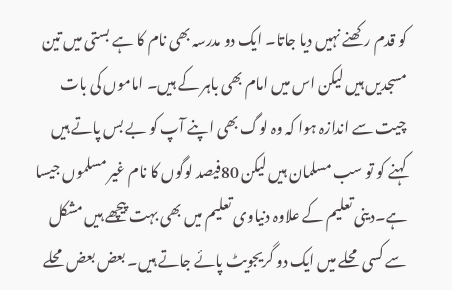کو قدم رکھنے نہیں دیا جاتا۔ ایک دو مدرسہ بھی نام کا ہے بستی میں تین مسجدیں ہیں لیکن اس میں امام بھی باہر کے ہیں۔ اماموں کی بات چیت سے اندازہ ہوا کہ وہ لوگ بھی اپنے آپ کو بے بس پاتے ہیں کہنے کو تو سب مسلمان ہیں لیکن 80فیصد لوگوں کا نام غیر مسلموں جیسا ہے۔دینی تعلیم کے علاوہ دنیاوی تعلیم میں بھی بہت پیچھے ہیں مشکل سے کسی محلے میں ایک دو گریجویٹ پائے جاتے ہیں۔ بعض بعض محلے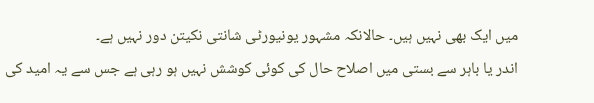میں ایک بھی نہیں ہیں۔ حالانکہ مشہور یونیورٹی شانتی نکیتن دور نہیں ہے۔
اندر یا باہر سے بستی میں اصلاح حال کی کوئی کوشش نہیں ہو رہی ہے جس سے یہ امید کی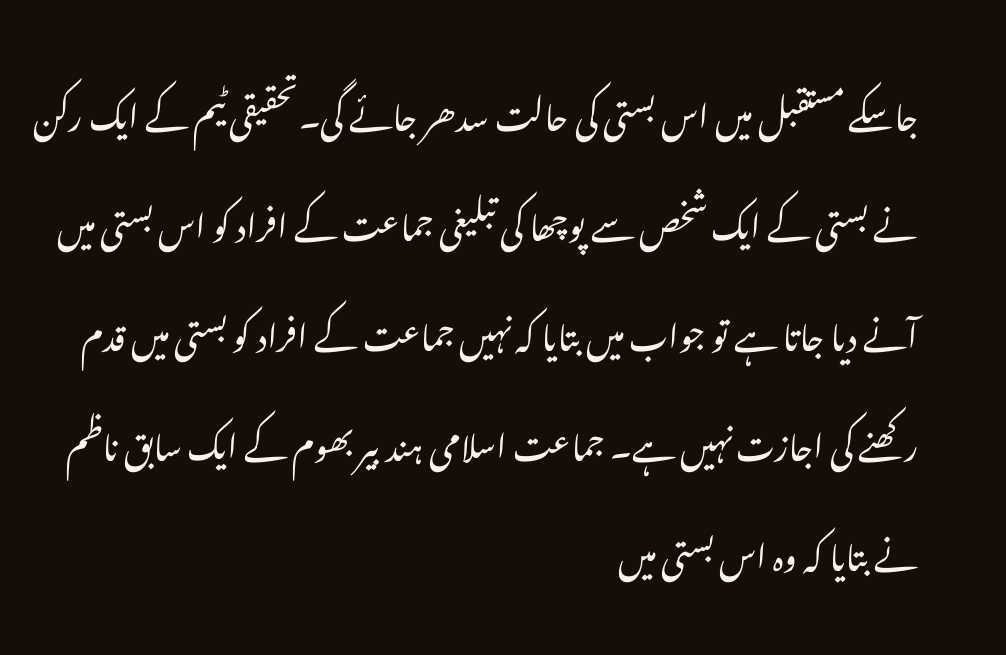جاسکے مستقبل میں اس بستی کی حالت سدھر جائے گی۔تحقیقی ٹیم کے ایک رکن نے بستی کے ایک شخص سے پوچھا کی تبلیغی جماعت کے افراد کو اس بستی میں آنے دیا جاتا ہے تو جواب میں بتایا کہ نہیں جماعت کے افراد کو بستی میں قدم رکھنے کی اجازت نہیں ہے۔ جماعت اسلامی ہند بیر بھوم کے ایک سابق ناظم نے بتایا کہ وہ اس بستی میں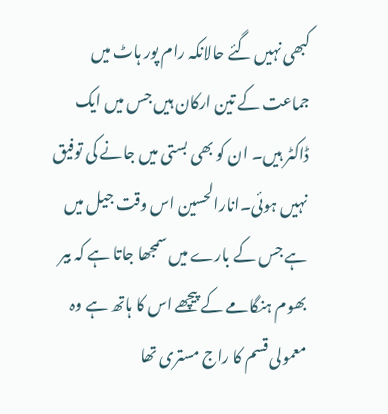کبھی نہیں گئے حالانکہ رام پور ہاٹ میں جماعت کے تین ارکان ہیں جس میں ایک ڈاکٹر ہیں۔ ان کو بھی بستی میں جانے کی توفیق نہیں ہوئی۔انارالحسین اس وقت جیل میں ہے جس کے بارے میں سمجھا جاتا ہے کہ بیر بھوم ہنگامے کے پیچھے اس کا ہاتھ ہے وہ معمولی قسم کا راج مستری تھا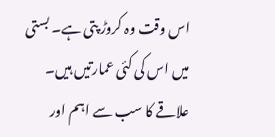اس وقت وہ کروڑ پتی ہے۔ بستی میں اس کی کئی عمارتیں ہیں۔ علاقے کا سب سے اہم اور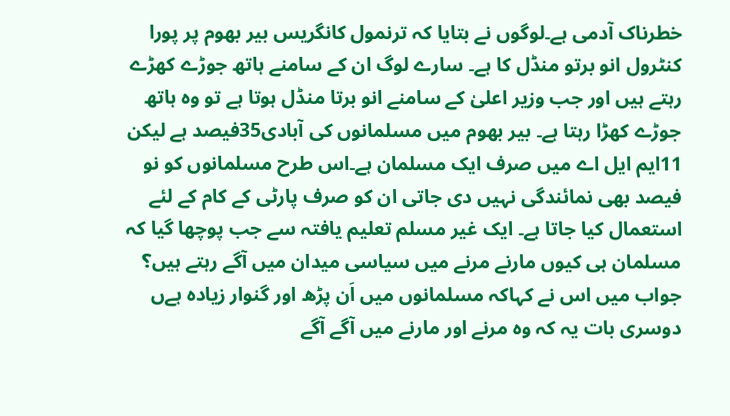خطرناک آدمی ہے۔لوگوں نے بتایا کہ ترنمول کانگریس بیر بھوم پر پورا کنٹرول انو برتو منڈل کا ہے۔ سارے لوگ ان کے سامنے ہاتھ جوڑے کھڑے رہتے ہیں اور جب وزیر اعلیٰ کے سامنے انو برتا منڈل ہوتا ہے تو وہ ہاتھ جوڑے کھڑا رہتا ہے۔ بیر بھوم میں مسلمانوں کی آبادی35فیصد ہے لیکن 11ایم ایل اے میں صرف ایک مسلمان ہے۔اس طرح مسلمانوں کو نو فیصد بھی نمائندگی نہیں دی جاتی ان کو صرف پارٹی کے کام کے لئے استعمال کیا جاتا ہے۔ ایک غیر مسلم تعلیم یافتہ سے جب پوچھا گیا کہ مسلمان ہی کیوں مارنے مرنے میں سیاسی میدان میں آگے رہتے ہیں؟ جواب میں اس نے کہاکہ مسلمانوں میں اَن پڑھ اور گنوار زیادہ ہےں دوسری بات یہ کہ وہ مرنے اور مارنے میں آگے آگے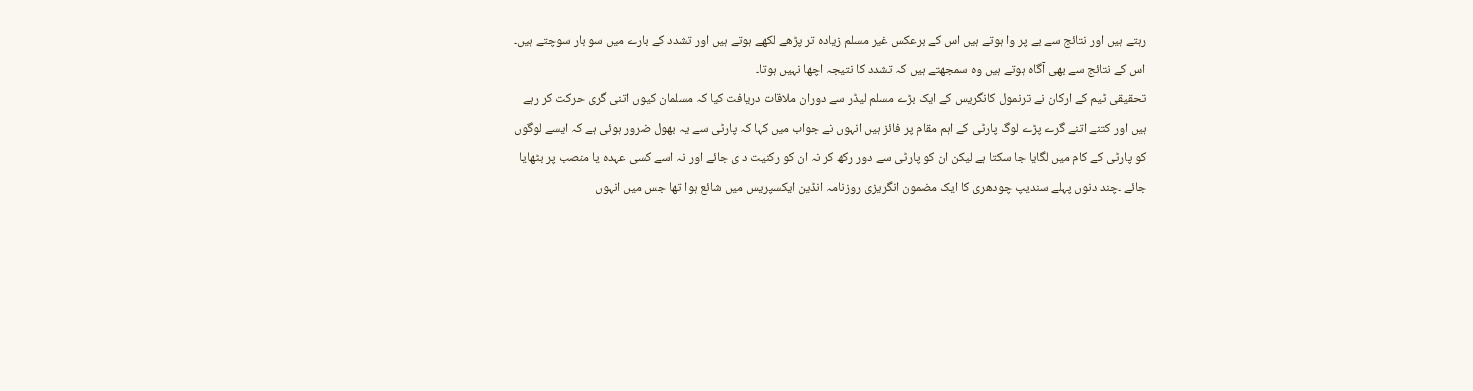رہتے ہیں اور نتائج سے بے پر وا ہوتے ہیں اس کے برعکس غیر مسلم زیادہ تر پڑھے لکھے ہوتے ہیں اور تشدد کے بارے میں سو بار سوچتے ہیں۔ اس کے نتائج سے بھی آگاہ ہوتے ہیں وہ سمجھتے ہیں کہ تشدد کا نتیجہ اچھا نہیں ہوتا۔
تحقیقی ٹیم کے ارکان نے ترنمول کانگریس کے ایک بڑے مسلم لیڈر سے دوران ملاقات دریافت کیا کہ مسلمان کیوں اتنی گری حرکت کر رہے ہیں اور کتنے اتنے گرے پڑے لوگ پارٹی کے اہم مقام پر فائز ہیں انہوں نے جواب میں کہا کہ پارٹی سے یہ بھول ضرور ہوئی ہے کہ ایسے لوگوں کو پارٹی کے کام میں لگایا جا سکتا ہے لیکن ان کو پارٹی سے دور رکھ کر نہ ان کو رکنیت د ی جائے اور نہ اسے کسی عہدہ یا منصب پر بٹھایا جائے ۔چند دنوں پہلے سندیپ چودھری کا ایک مضمون انگریزی روزنامہ انڈین ایکسپریس میں شائع ہوا تھا جس میں انہوں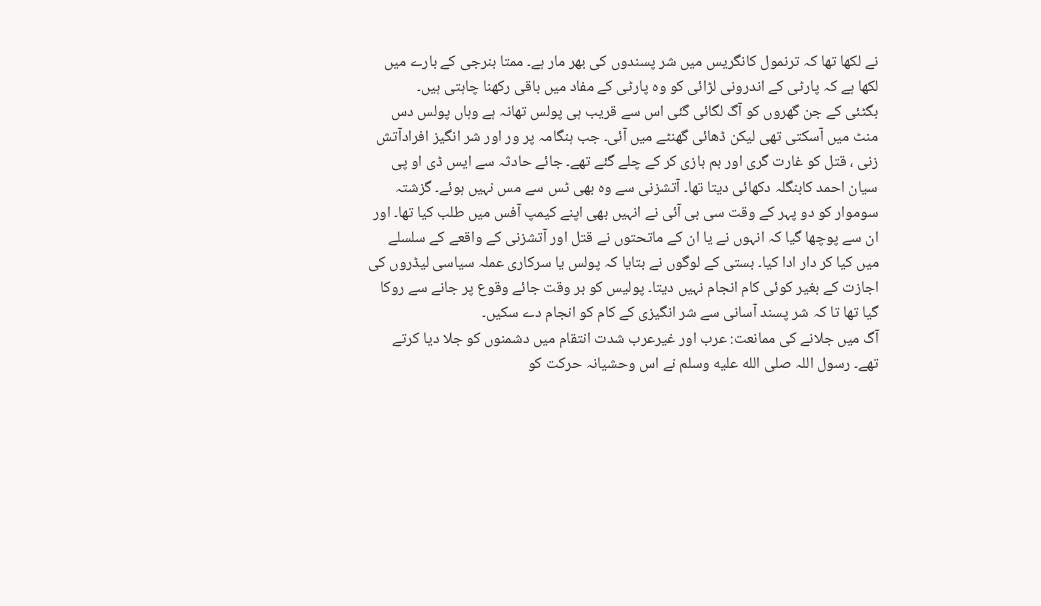نے لکھا تھا کہ ترنمول کانگریس میں شر پسندوں کی بھر مار ہے۔ ممتا بنرجی کے بارے میں لکھا ہے کہ پارٹی کے اندرونی لڑائی کو وہ پارٹی کے مفاد میں باقی رکھنا چاہتی ہیں۔
بگٹئی کے جن گھروں کو آگ لگائی گئی اس سے قریب ہی پولس تھانہ ہے وہاں پولس دس منٹ میں آسکتی تھی لیکن ڈھائی گھنٹے میں آئی۔ جب ہنگامہ پر ور اور شر انگیز افرادآتش زنی ، قتل کو غارت گری اور بم بازی کر کے چلے گئے تھے۔ جائے حادثہ سے ایس ڈی او پی سیان احمد کابنگلہ دکھائی دیتا تھا۔ آتشزنی سے وہ بھی ٹس سے مس نہیں ہوئے۔ گزشتہ سوموار کو دو پہر کے وقت سی بی آئی نے انہیں بھی اپنے کیمپ آفس میں طلب کیا تھا۔ اور ان سے پوچھا گیا کہ انہوں نے یا ان کے ماتحتوں نے قتل اور آتشزنی کے واقعے کے سلسلے میں کیا کر دار ادا کیا۔ بستی کے لوگوں نے بتایا کہ پولس یا سرکاری عملہ سیاسی لیڈروں کی اجازت کے بغیر کوئی کام انجام نہیں دیتا۔ پولیس کو بر وقت جائے وقوع پر جانے سے روکا گیا تھا تا کہ شر پسند آسانی سے شر انگیزی کے کام کو انجام دے سکیں۔
آگ میں جلانے کی ممانعت: عرب اور غیرعرب شدت انتقام میں دشمنوں کو جلا دیا کرتے تھے۔ رسول اللہ صلى الله عليه وسلم نے اس وحشیانہ حرکت کو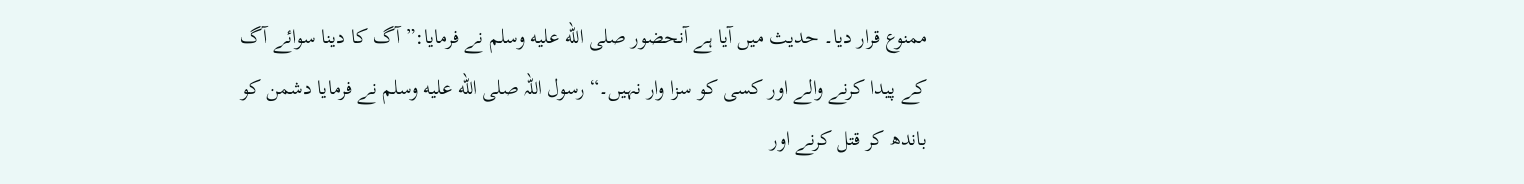ممنوع قرار دیا۔ حدیث میں آیا ہے آنحضور صلى الله عليه وسلم نے فرمایا:” آگ کا دینا سوائے آگ کے پیدا کرنے والے اور کسی کو سزا وار نہیں۔“ رسول اللہ صلى الله عليه وسلم نے فرمایا دشمن کو باندھ کر قتل کرنے اور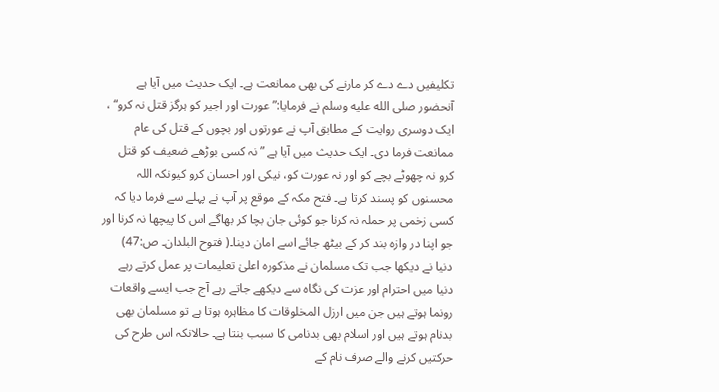تکلیفیں دے دے کر مارنے کی بھی ممانعت ہے۔ ایک حدیث میں آیا ہے آنحضور صلى الله عليه وسلم نے فرمایا:”عورت اور اجیر کو ہرگز قتل نہ کرو“ ، ایک دوسری روایت کے مطابق آپ نے عورتوں اور بچوں کے قتل کی عام ممانعت فرما دی۔ ایک حدیث میں آیا ہے ” نہ کسی بوڑھے ضعیف کو قتل کرو نہ چھوٹے بچے کو اور نہ عورت کو، نیکی اور احسان کرو کیونکہ اللہ محسنوں کو پسند کرتا ہے۔ فتح مکہ کے موقع پر آپ نے پہلے سے فرما دیا کہ کسی زخمی پر حملہ نہ کرنا جو کوئی جان بچا کر بھاگے اس کا پیچھا نہ کرنا اور جو اپنا در وازہ بند کر کے بیٹھ جائے اسے امان دینا۔( فتوح البلدان۔ ص:47)
دنیا نے دیکھا جب تک مسلمان نے مذکورہ اعلیٰ تعلیمات پر عمل کرتے رہے دنیا میں احترام اور عزت کی نگاہ سے دیکھے جاتے رہے آج جب ایسے واقعات رونما ہوتے ہیں جن میں ارزل المخلوقات کا مظاہرہ ہوتا ہے تو مسلمان بھی بدنام ہوتے ہیں اور اسلام بھی بدنامی کا سبب بنتا ہے۔ حالانکہ اس طرح کی حرکتیں کرنے والے صرف نام کے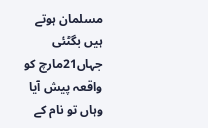مسلمان ہوتے ہیں بگٹئی جہاں21مارچ کو واقعہ پیش آیا وہاں تو نام کے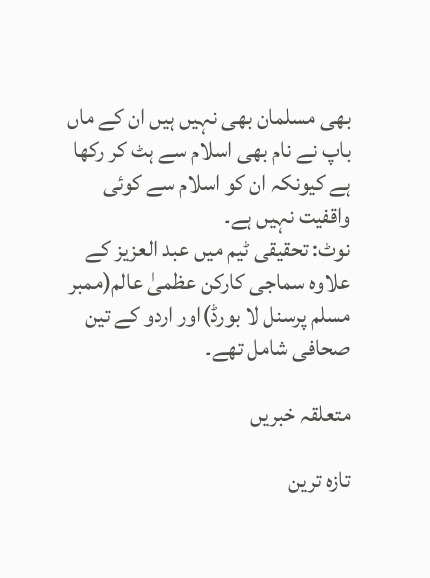بھی مسلمان بھی نہیں ہیں ان کے ماں باپ نے نام بھی اسلام سے ہٹ کر رکھا ہے کیونکہ ان کو اسلام سے کوئی واقفیت نہیں ہے۔
نوٹ: تحقیقی ٹیم میں عبد العزیز کے علاوہ سماجی کارکن عظمیٰ عالم(ممبر مسلم پرسنل لا بورڈ)اور اردو کے تین صحافی شامل تھے۔

متعلقہ خبریں

تازہ ترین